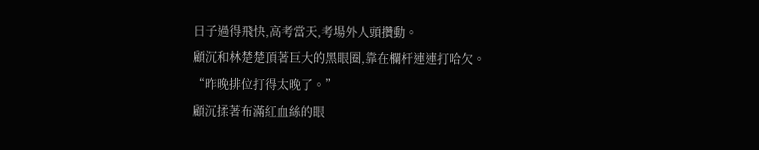日子過得飛快,高考當天,考場外人頭攢動。
顧沉和林楚楚頂著巨大的黑眼圈,靠在欄杆連連打哈欠。
“昨晚排位打得太晚了。”
顧沉揉著布滿紅血絲的眼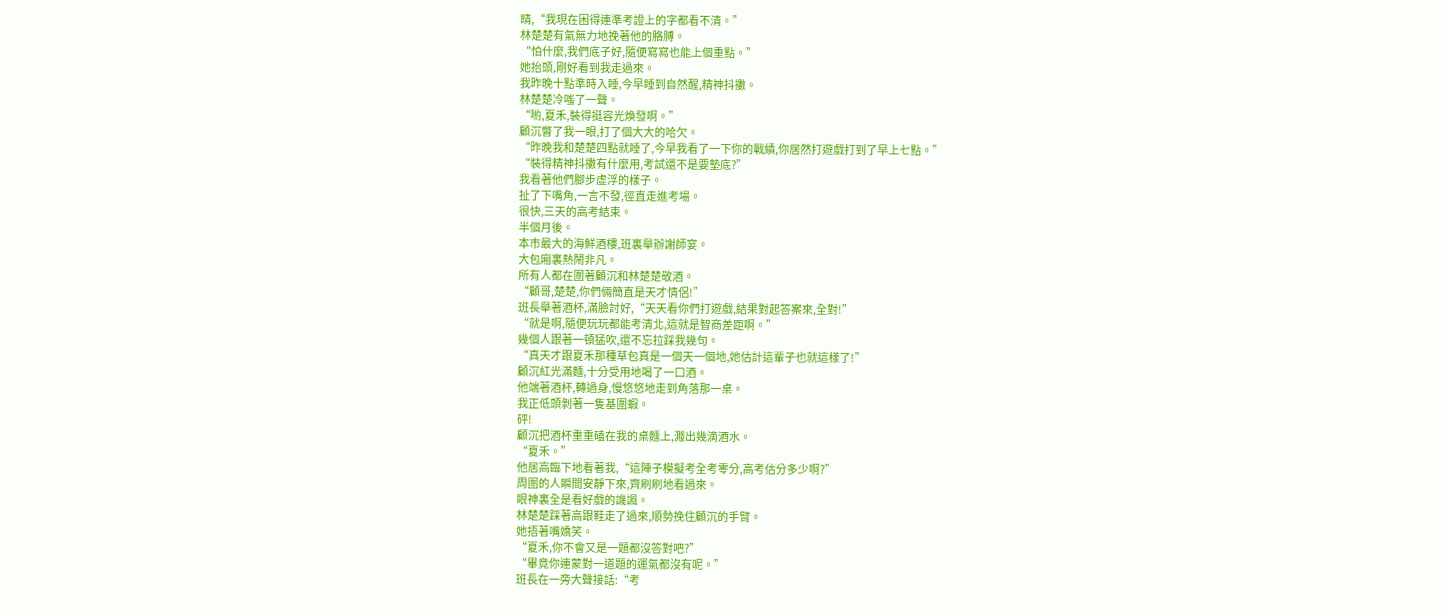睛,“我現在困得連準考證上的字都看不清。”
林楚楚有氣無力地挽著他的胳膊。
“怕什麼,我們底子好,隨便寫寫也能上個重點。”
她抬頭,剛好看到我走過來。
我昨晚十點準時入睡,今早睡到自然醒,精神抖擻。
林楚楚冷嗤了一聲。
“喲,夏禾,裝得挺容光煥發啊。”
顧沉瞥了我一眼,打了個大大的哈欠。
“昨晚我和楚楚四點就睡了,今早我看了一下你的戰績,你居然打遊戲打到了早上七點。”
“裝得精神抖擻有什麼用,考試還不是要墊底?”
我看著他們腳步虛浮的樣子。
扯了下嘴角,一言不發,徑直走進考場。
很快,三天的高考結束。
半個月後。
本市最大的海鮮酒樓,班裏舉辦謝師宴。
大包廂裏熱鬧非凡。
所有人都在圍著顧沉和林楚楚敬酒。
“顧哥,楚楚,你們倆簡直是天才情侶!”
班長舉著酒杯,滿臉討好,“天天看你們打遊戲,結果對起答案來,全對!”
“就是啊,隨便玩玩都能考清北,這就是智商差距啊。”
幾個人跟著一頓猛吹,還不忘拉踩我幾句。
“真天才跟夏禾那種草包真是一個天一個地,她估計這輩子也就這樣了!”
顧沉紅光滿麵,十分受用地喝了一口酒。
他端著酒杯,轉過身,慢悠悠地走到角落那一桌。
我正低頭剝著一隻基圍蝦。
砰!
顧沉把酒杯重重磕在我的桌麵上,濺出幾滴酒水。
“夏禾。”
他居高臨下地看著我,“這陣子模擬考全考零分,高考估分多少啊?”
周圍的人瞬間安靜下來,齊刷刷地看過來。
眼神裏全是看好戲的譏諷。
林楚楚踩著高跟鞋走了過來,順勢挽住顧沉的手臂。
她捂著嘴嬌笑。
“夏禾,你不會又是一題都沒答對吧?”
“畢竟你連蒙對一道題的運氣都沒有呢。”
班長在一旁大聲接話:“考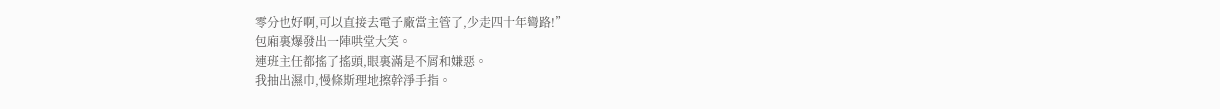零分也好啊,可以直接去電子廠當主管了,少走四十年彎路!”
包廂裏爆發出一陣哄堂大笑。
連班主任都搖了搖頭,眼裏滿是不屑和嫌惡。
我抽出濕巾,慢條斯理地擦幹淨手指。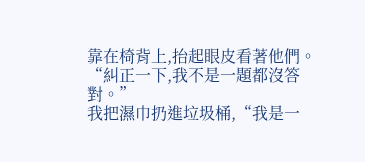靠在椅背上,抬起眼皮看著他們。
“糾正一下,我不是一題都沒答對。”
我把濕巾扔進垃圾桶,“我是一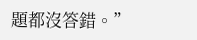題都沒答錯。”